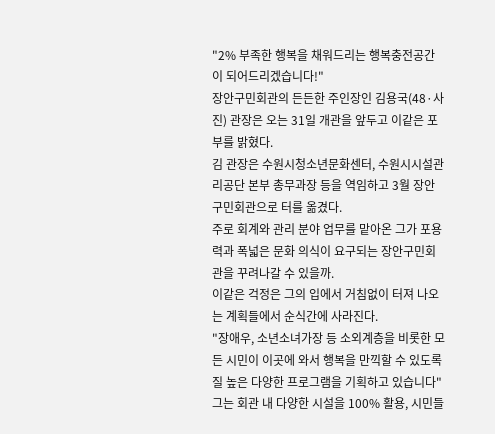"2% 부족한 행복을 채워드리는 행복충전공간이 되어드리겠습니다!"
장안구민회관의 든든한 주인장인 김용국(48·사진) 관장은 오는 31일 개관을 앞두고 이같은 포부를 밝혔다.
김 관장은 수원시청소년문화센터, 수원시시설관리공단 본부 총무과장 등을 역임하고 3월 장안구민회관으로 터를 옮겼다.
주로 회계와 관리 분야 업무를 맡아온 그가 포용력과 폭넓은 문화 의식이 요구되는 장안구민회관을 꾸려나갈 수 있을까.
이같은 걱정은 그의 입에서 거침없이 터져 나오는 계획들에서 순식간에 사라진다.
"장애우, 소년소녀가장 등 소외계층을 비롯한 모든 시민이 이곳에 와서 행복을 만끽할 수 있도록 질 높은 다양한 프로그램을 기획하고 있습니다"
그는 회관 내 다양한 시설을 100% 활용, 시민들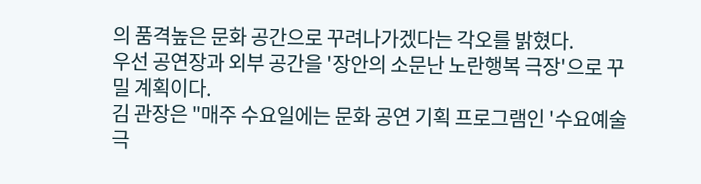의 품격높은 문화 공간으로 꾸려나가겠다는 각오를 밝혔다.
우선 공연장과 외부 공간을 '장안의 소문난 노란행복 극장'으로 꾸밀 계획이다.
김 관장은 "매주 수요일에는 문화 공연 기획 프로그램인 '수요예술극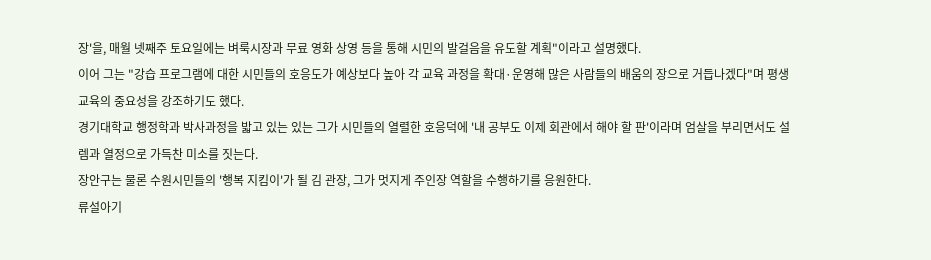장'을, 매월 넷째주 토요일에는 벼룩시장과 무료 영화 상영 등을 통해 시민의 발걸음을 유도할 계획"이라고 설명했다.
이어 그는 "강습 프로그램에 대한 시민들의 호응도가 예상보다 높아 각 교육 과정을 확대·운영해 많은 사람들의 배움의 장으로 거듭나겠다"며 평생 교육의 중요성을 강조하기도 했다.
경기대학교 행정학과 박사과정을 밟고 있는 있는 그가 시민들의 열렬한 호응덕에 '내 공부도 이제 회관에서 해야 할 판'이라며 엄살을 부리면서도 설렘과 열정으로 가득찬 미소를 짓는다.
장안구는 물론 수원시민들의 '행복 지킴이'가 될 김 관장, 그가 멋지게 주인장 역할을 수행하기를 응원한다.
류설아기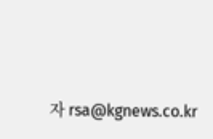자 rsa@kgnews.co.kr